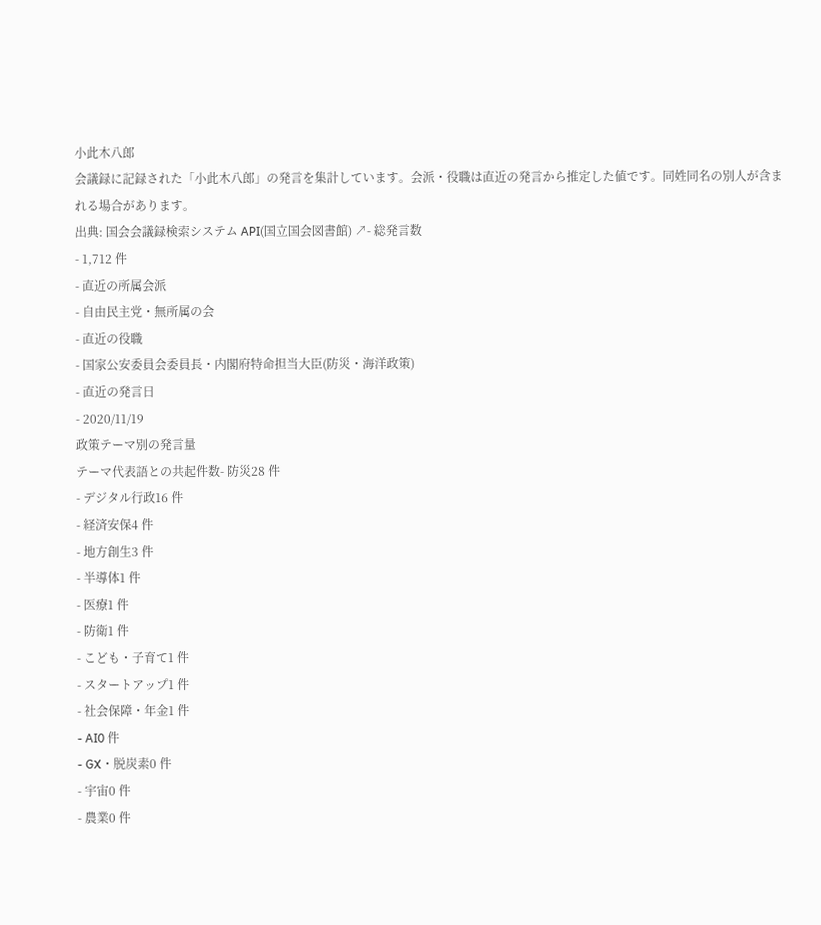小此木八郎
会議録に記録された「小此木八郎」の発言を集計しています。会派・役職は直近の発言から推定した値です。同姓同名の別人が含まれる場合があります。
出典: 国会会議録検索システム API(国立国会図書館) ↗- 総発言数
- 1,712 件
- 直近の所属会派
- 自由民主党・無所属の会
- 直近の役職
- 国家公安委員会委員長・内閣府特命担当大臣(防災・海洋政策)
- 直近の発言日
- 2020/11/19
政策テーマ別の発言量
テーマ代表語との共起件数- 防災28 件
- デジタル行政16 件
- 経済安保4 件
- 地方創生3 件
- 半導体1 件
- 医療1 件
- 防衛1 件
- こども・子育て1 件
- スタートアップ1 件
- 社会保障・年金1 件
- AI0 件
- GX・脱炭素0 件
- 宇宙0 件
- 農業0 件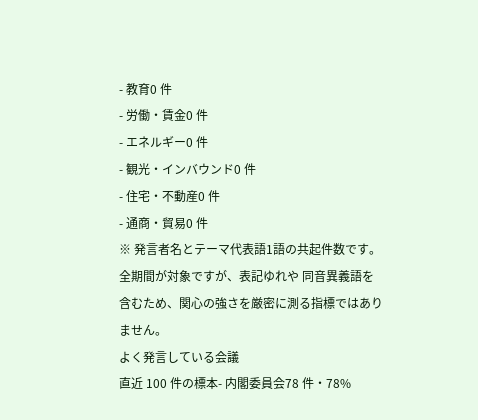- 教育0 件
- 労働・賃金0 件
- エネルギー0 件
- 観光・インバウンド0 件
- 住宅・不動産0 件
- 通商・貿易0 件
※ 発言者名とテーマ代表語1語の共起件数です。全期間が対象ですが、表記ゆれや 同音異義語を含むため、関心の強さを厳密に測る指標ではありません。
よく発言している会議
直近 100 件の標本- 内閣委員会78 件・78%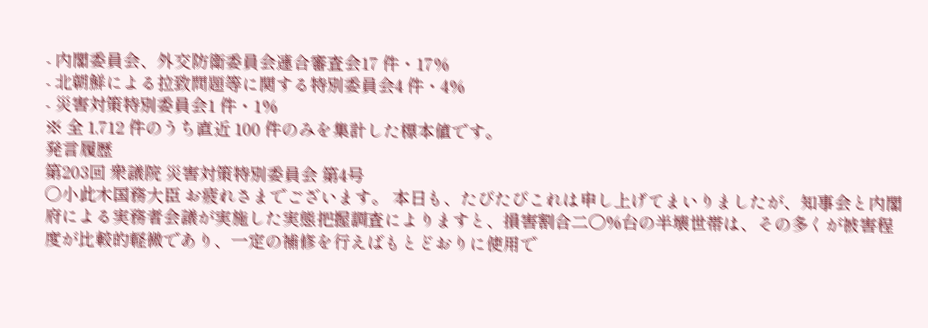- 内閣委員会、外交防衛委員会連合審査会17 件・17%
- 北朝鮮による拉致問題等に関する特別委員会4 件・4%
- 災害対策特別委員会1 件・1%
※ 全 1,712 件のうち直近 100 件のみを集計した標本値です。
発言履歴
第203回 衆議院 災害対策特別委員会 第4号
○小此木国務大臣 お疲れさまでございます。 本日も、たびたびこれは申し上げてまいりましたが、知事会と内閣府による実務者会議が実施した実態把握調査によりますと、損害割合二〇%台の半壊世帯は、その多くが被害程度が比較的軽微であり、一定の補修を行えばもとどおりに使用で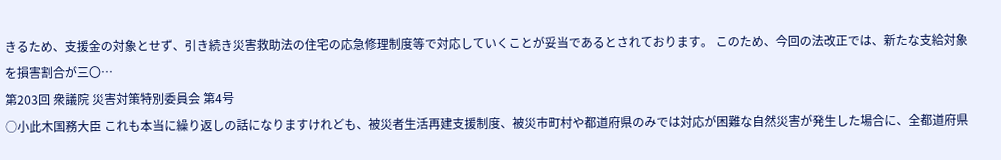きるため、支援金の対象とせず、引き続き災害救助法の住宅の応急修理制度等で対応していくことが妥当であるとされております。 このため、今回の法改正では、新たな支給対象を損害割合が三〇…
第203回 衆議院 災害対策特別委員会 第4号
○小此木国務大臣 これも本当に繰り返しの話になりますけれども、被災者生活再建支援制度、被災市町村や都道府県のみでは対応が困難な自然災害が発生した場合に、全都道府県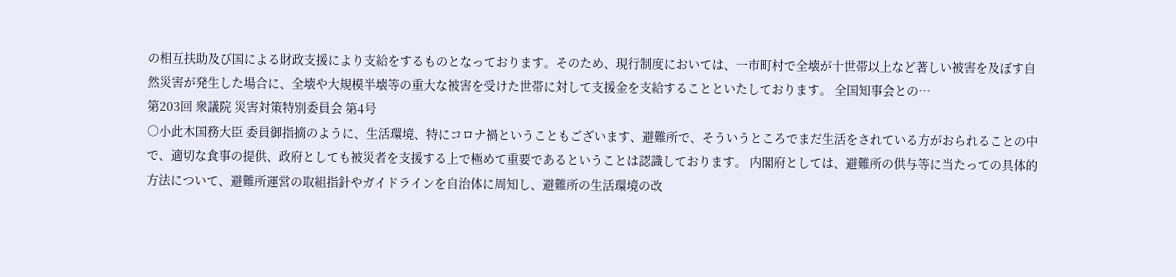の相互扶助及び国による財政支援により支給をするものとなっております。そのため、現行制度においては、一市町村で全壊が十世帯以上など著しい被害を及ぼす自然災害が発生した場合に、全壊や大規模半壊等の重大な被害を受けた世帯に対して支援金を支給することといたしております。 全国知事会との…
第203回 衆議院 災害対策特別委員会 第4号
○小此木国務大臣 委員御指摘のように、生活環境、特にコロナ禍ということもございます、避難所で、そういうところでまだ生活をされている方がおられることの中で、適切な食事の提供、政府としても被災者を支援する上で極めて重要であるということは認識しております。 内閣府としては、避難所の供与等に当たっての具体的方法について、避難所運営の取組指針やガイドラインを自治体に周知し、避難所の生活環境の改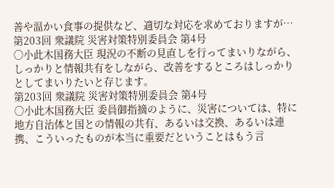善や温かい食事の提供など、適切な対応を求めておりますが…
第203回 衆議院 災害対策特別委員会 第4号
○小此木国務大臣 現況の不断の見直しを行ってまいりながら、しっかりと情報共有をしながら、改善をするところはしっかりとしてまいりたいと存じます。
第203回 衆議院 災害対策特別委員会 第4号
○小此木国務大臣 委員御指摘のように、災害については、特に地方自治体と国との情報の共有、あるいは交換、あるいは連携、こういったものが本当に重要だということはもう言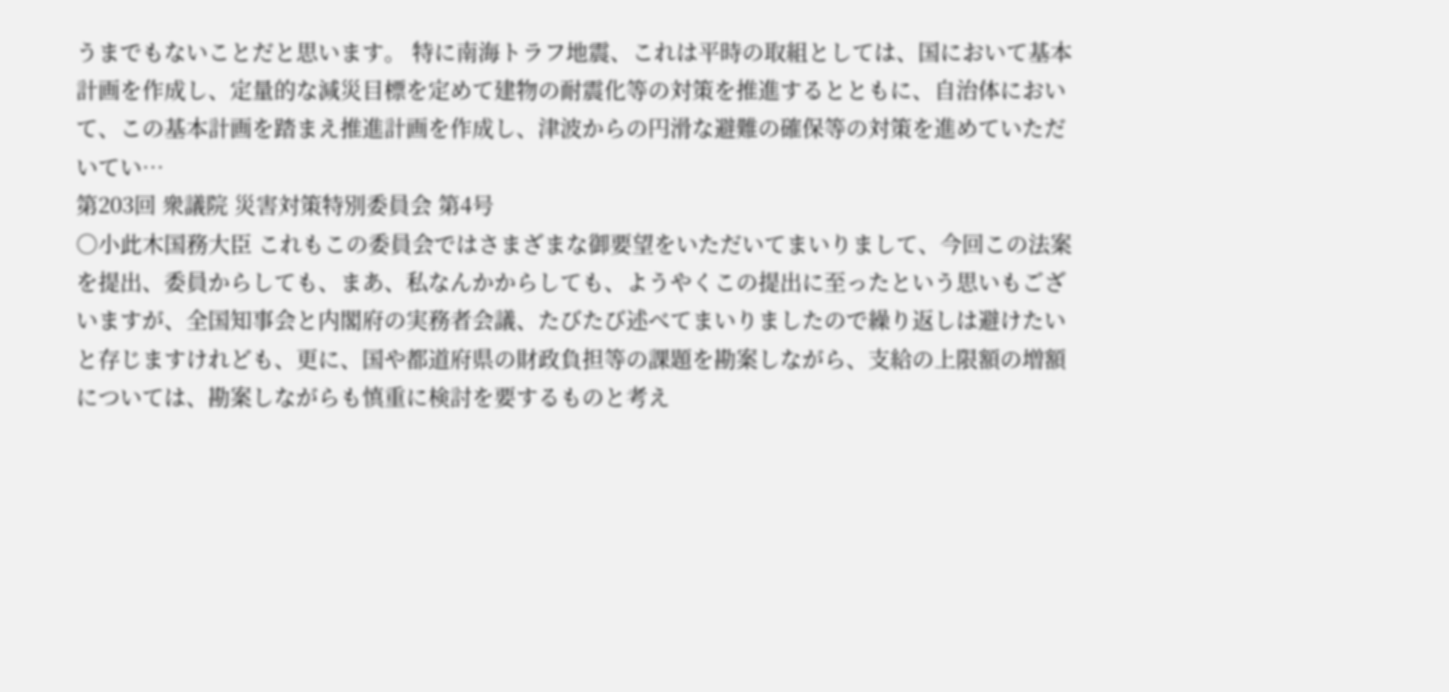うまでもないことだと思います。 特に南海トラフ地震、これは平時の取組としては、国において基本計画を作成し、定量的な減災目標を定めて建物の耐震化等の対策を推進するとともに、自治体において、この基本計画を踏まえ推進計画を作成し、津波からの円滑な避難の確保等の対策を進めていただいてい…
第203回 衆議院 災害対策特別委員会 第4号
○小此木国務大臣 これもこの委員会ではさまざまな御要望をいただいてまいりまして、今回この法案を提出、委員からしても、まあ、私なんかからしても、ようやくこの提出に至ったという思いもございますが、全国知事会と内閣府の実務者会議、たびたび述べてまいりましたので繰り返しは避けたいと存じますけれども、更に、国や都道府県の財政負担等の課題を勘案しながら、支給の上限額の増額については、勘案しながらも慎重に検討を要するものと考え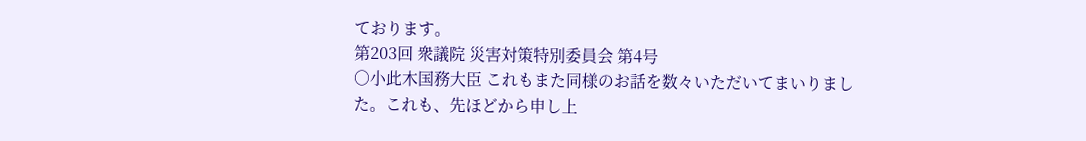ております。
第203回 衆議院 災害対策特別委員会 第4号
○小此木国務大臣 これもまた同様のお話を数々いただいてまいりました。これも、先ほどから申し上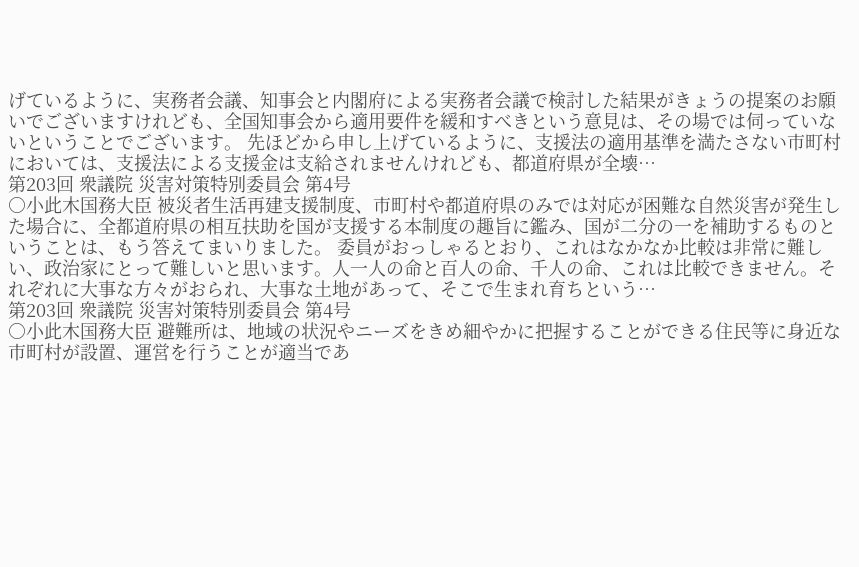げているように、実務者会議、知事会と内閣府による実務者会議で検討した結果がきょうの提案のお願いでございますけれども、全国知事会から適用要件を緩和すべきという意見は、その場では伺っていないということでございます。 先ほどから申し上げているように、支援法の適用基準を満たさない市町村においては、支援法による支援金は支給されませんけれども、都道府県が全壊…
第203回 衆議院 災害対策特別委員会 第4号
○小此木国務大臣 被災者生活再建支援制度、市町村や都道府県のみでは対応が困難な自然災害が発生した場合に、全都道府県の相互扶助を国が支援する本制度の趣旨に鑑み、国が二分の一を補助するものということは、もう答えてまいりました。 委員がおっしゃるとおり、これはなかなか比較は非常に難しい、政治家にとって難しいと思います。人一人の命と百人の命、千人の命、これは比較できません。それぞれに大事な方々がおられ、大事な土地があって、そこで生まれ育ちという…
第203回 衆議院 災害対策特別委員会 第4号
○小此木国務大臣 避難所は、地域の状況やニーズをきめ細やかに把握することができる住民等に身近な市町村が設置、運営を行うことが適当であ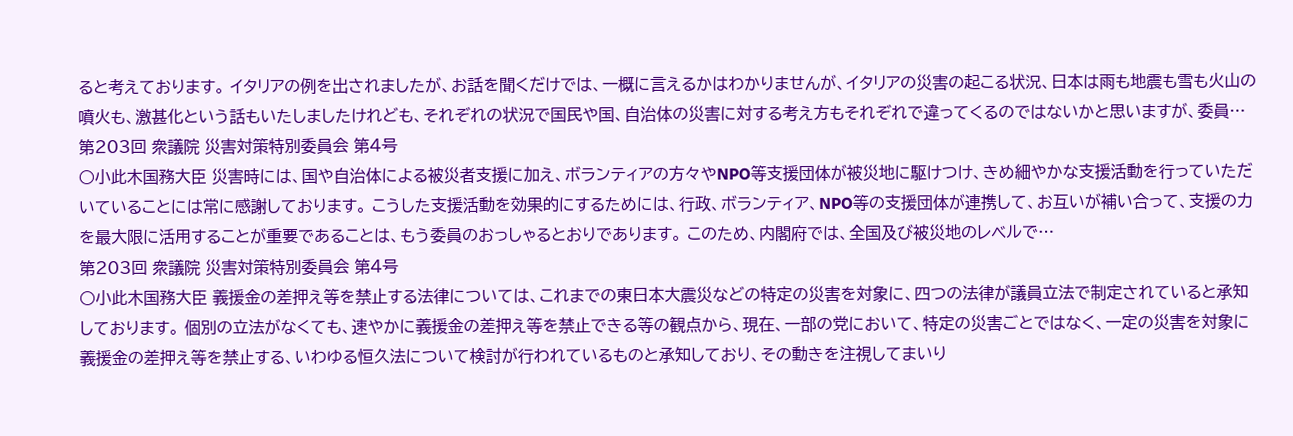ると考えております。 イタリアの例を出されましたが、お話を聞くだけでは、一概に言えるかはわかりませんが、イタリアの災害の起こる状況、日本は雨も地震も雪も火山の噴火も、激甚化という話もいたしましたけれども、それぞれの状況で国民や国、自治体の災害に対する考え方もそれぞれで違ってくるのではないかと思いますが、委員…
第203回 衆議院 災害対策特別委員会 第4号
○小此木国務大臣 災害時には、国や自治体による被災者支援に加え、ボランティアの方々やNPO等支援団体が被災地に駆けつけ、きめ細やかな支援活動を行っていただいていることには常に感謝しております。 こうした支援活動を効果的にするためには、行政、ボランティア、NPO等の支援団体が連携して、お互いが補い合って、支援の力を最大限に活用することが重要であることは、もう委員のおっしゃるとおりであります。 このため、内閣府では、全国及び被災地のレベルで…
第203回 衆議院 災害対策特別委員会 第4号
○小此木国務大臣 義援金の差押え等を禁止する法律については、これまでの東日本大震災などの特定の災害を対象に、四つの法律が議員立法で制定されていると承知しております。 個別の立法がなくても、速やかに義援金の差押え等を禁止できる等の観点から、現在、一部の党において、特定の災害ごとではなく、一定の災害を対象に義援金の差押え等を禁止する、いわゆる恒久法について検討が行われているものと承知しており、その動きを注視してまいり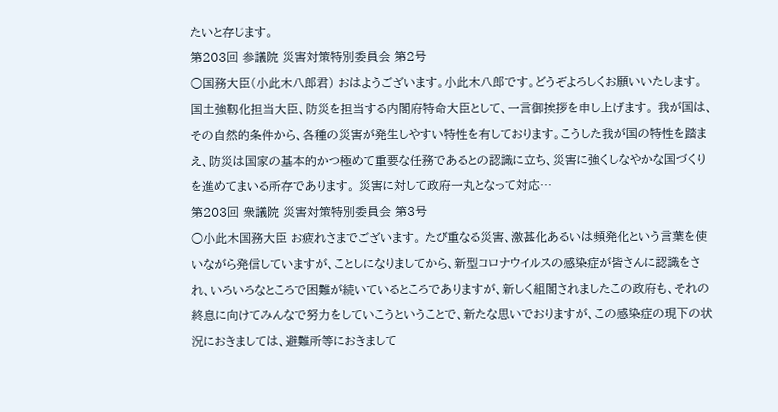たいと存じます。
第203回 参議院 災害対策特別委員会 第2号
○国務大臣(小此木八郎君) おはようございます。小此木八郎です。どうぞよろしくお願いいたします。 国土強靱化担当大臣、防災を担当する内閣府特命大臣として、一言御挨拶を申し上げます。 我が国は、その自然的条件から、各種の災害が発生しやすい特性を有しております。こうした我が国の特性を踏まえ、防災は国家の基本的かつ極めて重要な任務であるとの認識に立ち、災害に強くしなやかな国づくりを進めてまいる所存であります。 災害に対して政府一丸となって対応…
第203回 衆議院 災害対策特別委員会 第3号
○小此木国務大臣 お疲れさまでございます。 たび重なる災害、激甚化あるいは頻発化という言葉を使いながら発信していますが、ことしになりましてから、新型コロナウイルスの感染症が皆さんに認識をされ、いろいろなところで困難が続いているところでありますが、新しく組閣されましたこの政府も、それの終息に向けてみんなで努力をしていこうということで、新たな思いでおりますが、この感染症の現下の状況におきましては、避難所等におきまして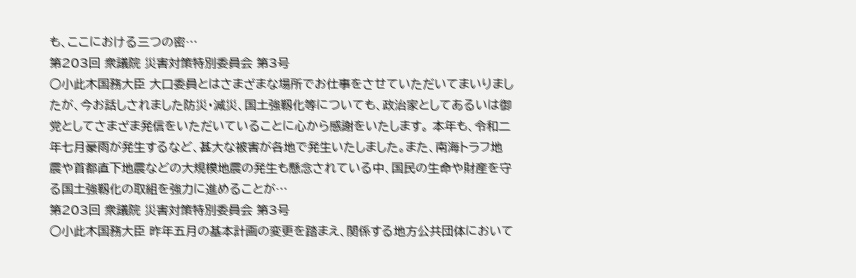も、ここにおける三つの密…
第203回 衆議院 災害対策特別委員会 第3号
○小此木国務大臣 大口委員とはさまざまな場所でお仕事をさせていただいてまいりましたが、今お話しされました防災・減災、国土強靱化等についても、政治家としてあるいは御党としてさまざま発信をいただいていることに心から感謝をいたします。 本年も、令和二年七月豪雨が発生するなど、甚大な被害が各地で発生いたしました。また、南海トラフ地震や首都直下地震などの大規模地震の発生も懸念されている中、国民の生命や財産を守る国土強靱化の取組を強力に進めることが…
第203回 衆議院 災害対策特別委員会 第3号
○小此木国務大臣 昨年五月の基本計画の変更を踏まえ、関係する地方公共団体において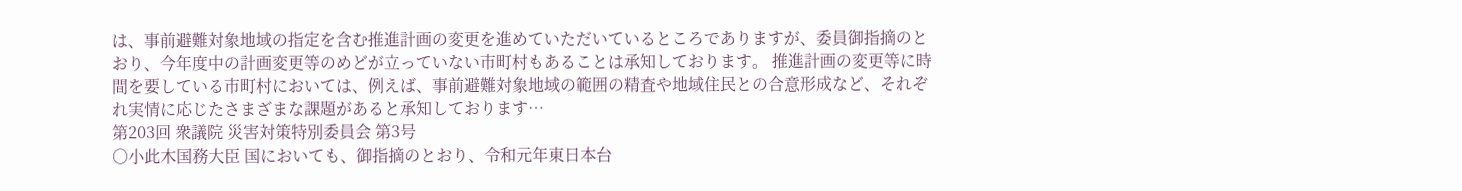は、事前避難対象地域の指定を含む推進計画の変更を進めていただいているところでありますが、委員御指摘のとおり、今年度中の計画変更等のめどが立っていない市町村もあることは承知しております。 推進計画の変更等に時間を要している市町村においては、例えば、事前避難対象地域の範囲の精査や地域住民との合意形成など、それぞれ実情に応じたさまざまな課題があると承知しております…
第203回 衆議院 災害対策特別委員会 第3号
○小此木国務大臣 国においても、御指摘のとおり、令和元年東日本台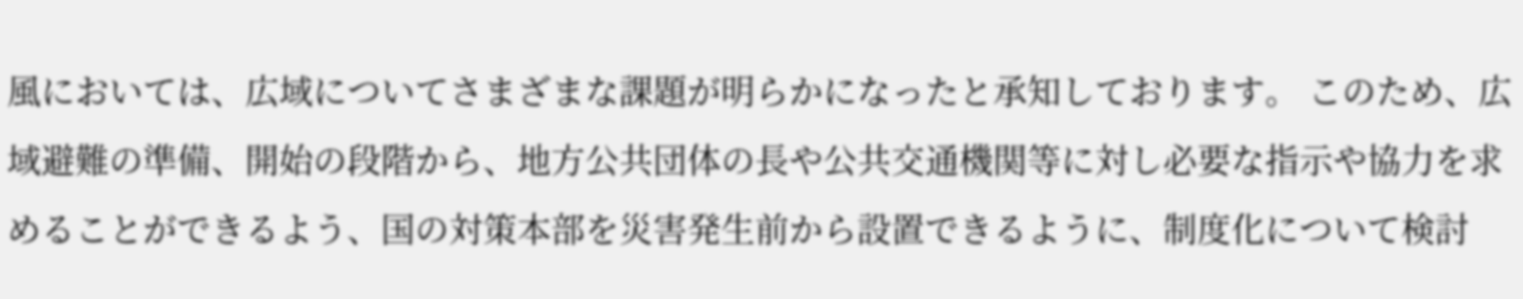風においては、広域についてさまざまな課題が明らかになったと承知しております。 このため、広域避難の準備、開始の段階から、地方公共団体の長や公共交通機関等に対し必要な指示や協力を求めることができるよう、国の対策本部を災害発生前から設置できるように、制度化について検討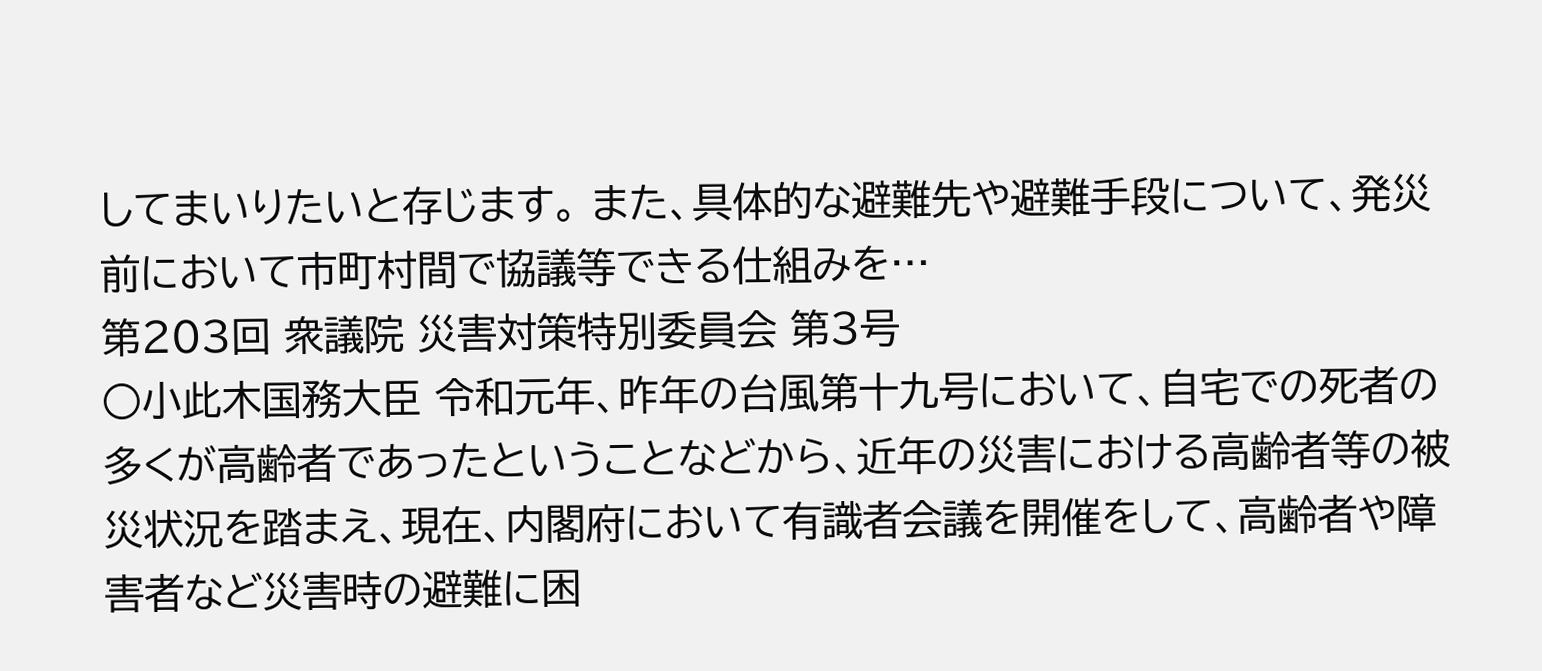してまいりたいと存じます。 また、具体的な避難先や避難手段について、発災前において市町村間で協議等できる仕組みを…
第203回 衆議院 災害対策特別委員会 第3号
○小此木国務大臣 令和元年、昨年の台風第十九号において、自宅での死者の多くが高齢者であったということなどから、近年の災害における高齢者等の被災状況を踏まえ、現在、内閣府において有識者会議を開催をして、高齢者や障害者など災害時の避難に困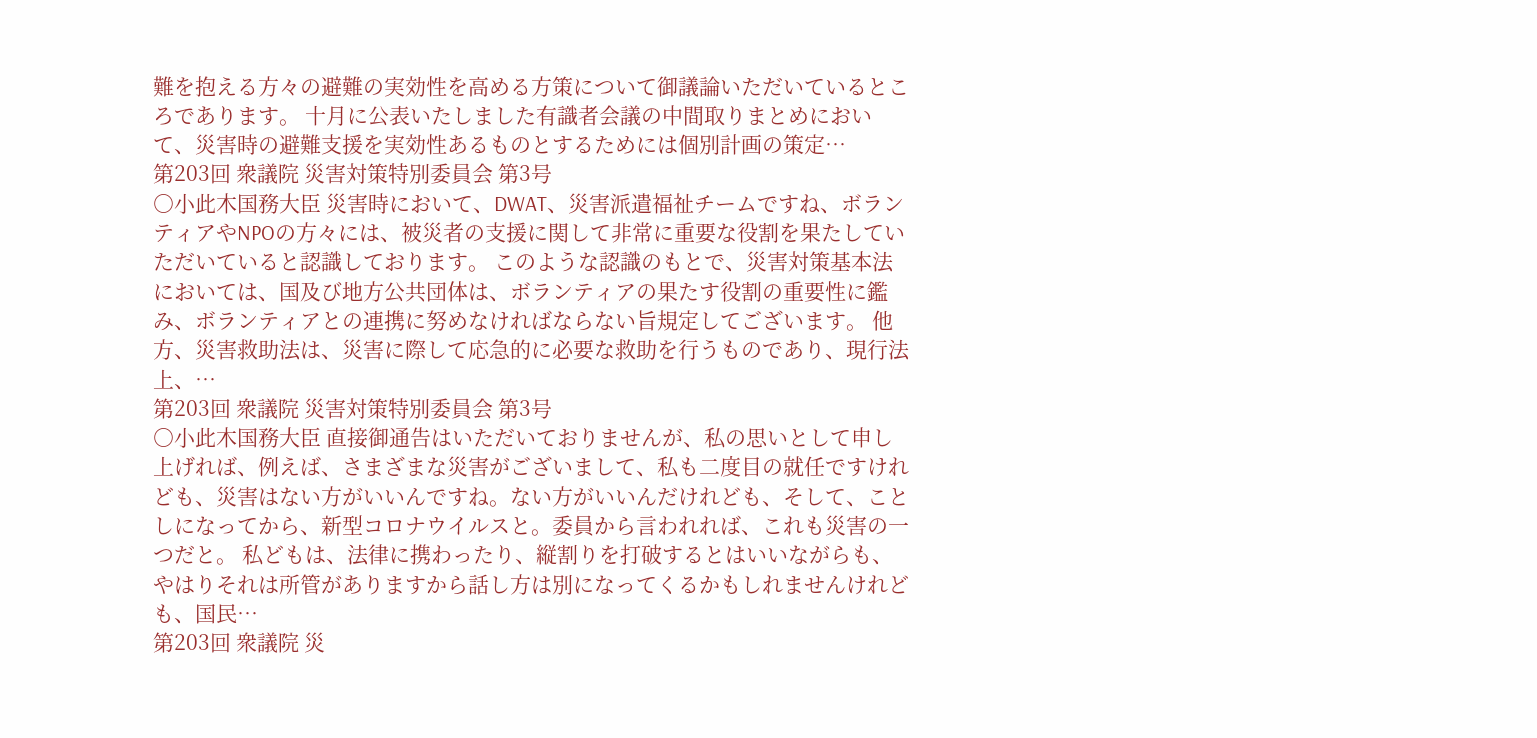難を抱える方々の避難の実効性を高める方策について御議論いただいているところであります。 十月に公表いたしました有識者会議の中間取りまとめにおいて、災害時の避難支援を実効性あるものとするためには個別計画の策定…
第203回 衆議院 災害対策特別委員会 第3号
○小此木国務大臣 災害時において、DWAT、災害派遣福祉チームですね、ボランティアやNPOの方々には、被災者の支援に関して非常に重要な役割を果たしていただいていると認識しております。 このような認識のもとで、災害対策基本法においては、国及び地方公共団体は、ボランティアの果たす役割の重要性に鑑み、ボランティアとの連携に努めなければならない旨規定してございます。 他方、災害救助法は、災害に際して応急的に必要な救助を行うものであり、現行法上、…
第203回 衆議院 災害対策特別委員会 第3号
○小此木国務大臣 直接御通告はいただいておりませんが、私の思いとして申し上げれば、例えば、さまざまな災害がございまして、私も二度目の就任ですけれども、災害はない方がいいんですね。ない方がいいんだけれども、そして、ことしになってから、新型コロナウイルスと。委員から言われれば、これも災害の一つだと。 私どもは、法律に携わったり、縦割りを打破するとはいいながらも、やはりそれは所管がありますから話し方は別になってくるかもしれませんけれども、国民…
第203回 衆議院 災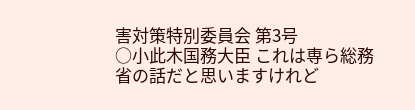害対策特別委員会 第3号
○小此木国務大臣 これは専ら総務省の話だと思いますけれど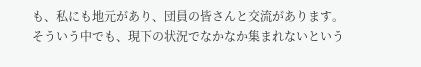も、私にも地元があり、団員の皆さんと交流があります。そういう中でも、現下の状況でなかなか集まれないという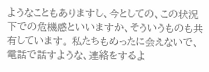ようなこともありますし、今としての、この状況下での危機感といいますか、そういうものも共有しています。 私たちもめったに会えないで、電話で話すような、連絡をするよ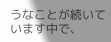うなことが続いています中で、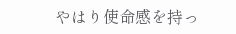やはり使命感を持っ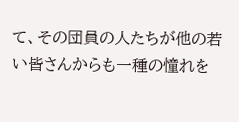て、その団員の人たちが他の若い皆さんからも一種の憧れを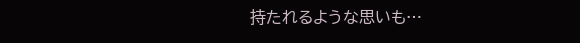持たれるような思いも…